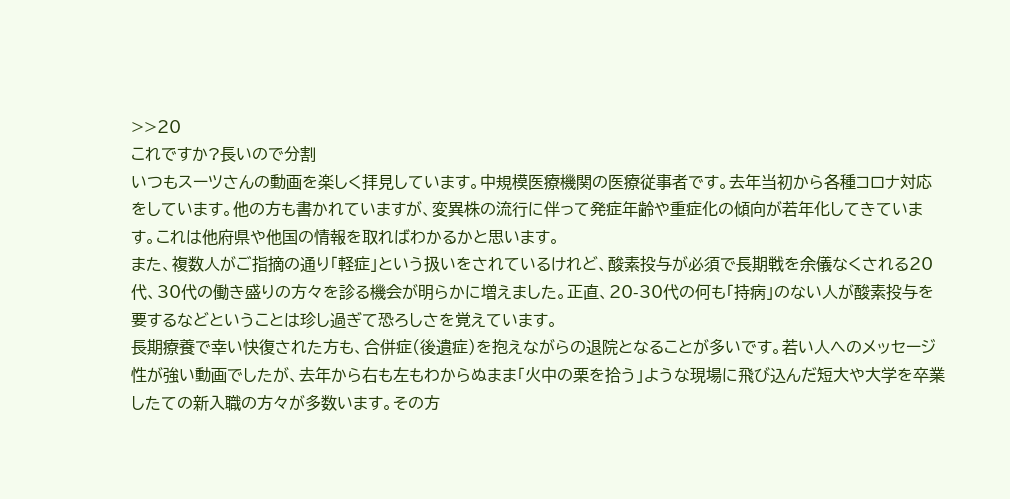>>20
これですか?長いので分割
いつもスーツさんの動画を楽しく拝見しています。中規模医療機関の医療従事者です。去年当初から各種コロナ対応をしています。他の方も書かれていますが、変異株の流行に伴って発症年齢や重症化の傾向が若年化してきています。これは他府県や他国の情報を取ればわかるかと思います。
また、複数人がご指摘の通り「軽症」という扱いをされているけれど、酸素投与が必須で長期戦を余儀なくされる20代、30代の働き盛りの方々を診る機会が明らかに増えました。正直、20-30代の何も「持病」のない人が酸素投与を要するなどということは珍し過ぎて恐ろしさを覚えています。
長期療養で幸い快復された方も、合併症(後遺症)を抱えながらの退院となることが多いです。若い人へのメッセージ性が強い動画でしたが、去年から右も左もわからぬまま「火中の栗を拾う」ような現場に飛び込んだ短大や大学を卒業したての新入職の方々が多数います。その方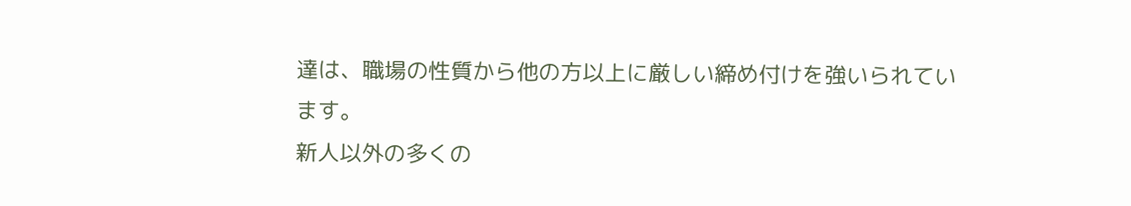達は、職場の性質から他の方以上に厳しい締め付けを強いられています。
新人以外の多くの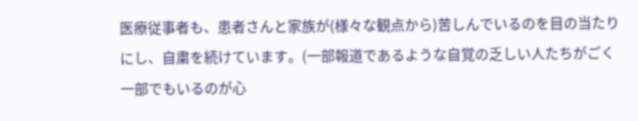医療従事者も、患者さんと家族が(様々な観点から)苦しんでいるのを目の当たりにし、自粛を続けています。(一部報道であるような自覚の乏しい人たちがごく一部でもいるのが心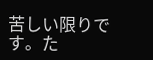苦しい限りです。た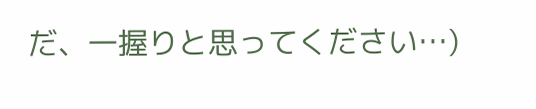だ、一握りと思ってください…)